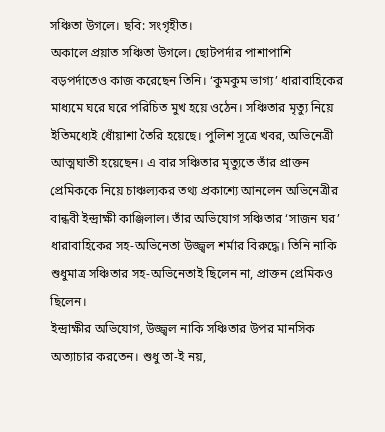সঞ্চিতা উগলে। ছবি: সংগৃহীত।
অকালে প্রয়াত সঞ্চিতা উগলে। ছোটপর্দার পাশাপাশি বড়পর্দাতেও কাজ করেছেন তিনি। ‘কুমকুম ভাগ্য’ ধারাবাহিকের মাধ্যমে ঘরে ঘরে পরিচিত মুখ হয়ে ওঠেন। সঞ্চিতার মৃত্যু নিয়ে ইতিমধ্যেই ধোঁয়াশা তৈরি হয়েছে। পুলিশ সূত্রে খবর, অভিনেত্রী আত্মঘাতী হয়েছেন। এ বার সঞ্চিতার মৃত্যুতে তাঁর প্রাক্তন প্রেমিককে নিয়ে চাঞ্চল্যকর তথ্য প্রকাশ্যে আনলেন অভিনেত্রীর বান্ধবী ইন্দ্রাক্ষী কাঞ্জিলাল। তাঁর অভিযোগ সঞ্চিতার ‘সাজন ঘর’ ধারাবাহিকের সহ-অভিনেতা উজ্জ্বল শর্মার বিরুদ্ধে। তিনি নাকি শুধুমাত্র সঞ্চিতার সহ-অভিনেতাই ছিলেন না, প্রাক্তন প্রেমিকও ছিলেন।
ইন্দ্রাক্ষীর অভিযোগ, উজ্জ্বল নাকি সঞ্চিতার উপর মানসিক অত্যাচার করতেন। শুধু তা-ই নয়,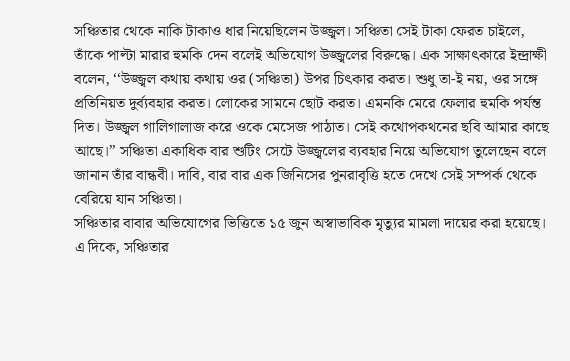সঞ্চিতার থেকে নাকি টাকাও ধার নিয়েছিলেন উজ্জ্বল। সঞ্চিতা সেই টাকা ফেরত চাইলে, তাঁকে পাল্টা মারার হুমকি দেন বলেই অভিযোগ উজ্জ্বলের বিরুদ্ধে। এক সাক্ষাৎকারে ইন্দ্রাক্ষী বলেন, ‘‘উজ্জ্বল কথায় কথায় ওর (সঞ্চিতা) উপর চিৎকার করত। শুধু তা-ই নয়, ওর সঙ্গে প্রতিনিয়ত দুর্ব্যবহার করত। লোকের সামনে ছোট করত। এমনকি মেরে ফেলার হুমকি পর্যন্ত দিত। উজ্জ্বল গালিগালাজ করে ওকে মেসেজ পাঠাত। সেই কথোপকথনের ছবি আমার কাছে আছে।’’ সঞ্চিতা একাধিক বার শুটিং সেটে উজ্জ্বলের ব্যবহার নিয়ে অভিযোগ তুলেছেন বলে জানান তাঁর বান্ধবী। দাবি, বার বার এক জিনিসের পুনরাবৃত্তি হতে দেখে সেই সম্পর্ক থেকে বেরিয়ে যান সঞ্চিতা।
সঞ্চিতার বাবার অভিযোগের ভিত্তিতে ১৫ জুন অস্বাভাবিক মৃত্যুর মামলা দায়ের করা হয়েছে। এ দিকে, সঞ্চিতার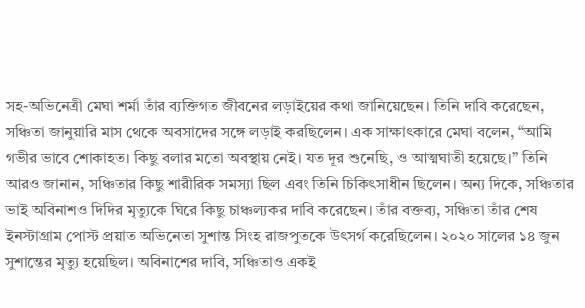সহ-অভিনেত্রী মেঘা শর্মা তাঁর ব্যক্তিগত জীবনের লড়াইয়ের কথা জানিয়েছেন। তিনি দাবি করেছেন, সঞ্চিতা জানুয়ারি মাস থেকে অবসাদের সঙ্গে লড়াই করছিলেন। এক সাক্ষাৎকারে মেঘা বলেন, “আমি গভীর ভাবে শোকাহত। কিছু বলার মতো অবস্থায় নেই। যত দূর শুনেছি, ও আত্মঘাতী হয়েছে।” তিনি আরও জানান, সঞ্চিতার কিছু শারীরিক সমস্যা ছিল এবং তিনি চিকিৎসাধীন ছিলেন। অন্য দিকে, সঞ্চিতার ভাই অবিনাশও দিদির মৃত্যুকে ঘিরে কিছু চাঞ্চল্যকর দাবি করেছেন। তাঁর বক্তব্য, সঞ্চিতা তাঁর শেষ ইনস্টাগ্রাম পোস্ট প্রয়াত অভিনেতা সুশান্ত সিংহ রাজপুতকে উৎসর্গ করেছিলেন। ২০২০ সালের ১৪ জুন সুশান্তের মৃত্যু হয়েছিল। অবিনাশের দাবি, সঞ্চিতাও একই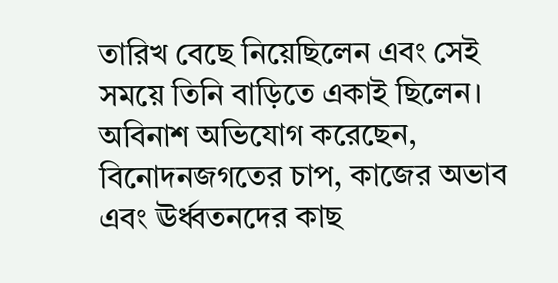তারিখ বেছে নিয়েছিলেন এবং সেই সময়ে তিনি বাড়িতে একাই ছিলেন।
অবিনাশ অভিযোগ করেছেন, বিনোদনজগতের চাপ, কাজের অভাব এবং ঊর্ধ্বতনদের কাছ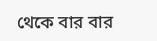থেকে বার বার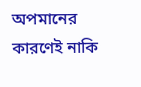অপমানের কারণেই নাকি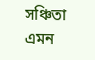সঞ্চিতা এমন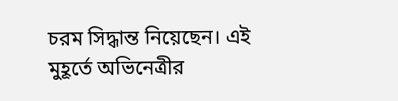চরম সিদ্ধান্ত নিয়েছেন। এই মুহূর্তে অভিনেত্রীর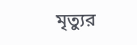মৃত্যুর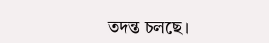তদন্ত চলছে।